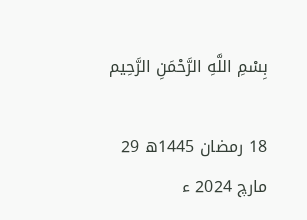بِسْمِ اللَّهِ الرَّحْمَنِ الرَّحِيم

18 رمضان 1445ھ 29 مارچ 2024 ء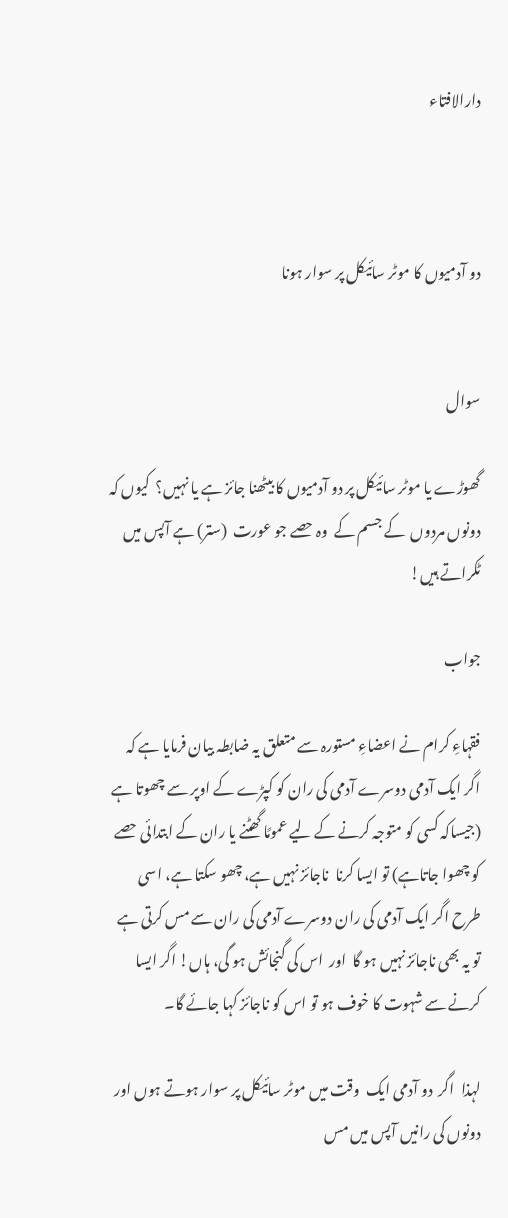دارالافتاء



دو آدمیوں کا موٹر سائیکل پر سوار ہونا


سوال

گھوڑے یا موٹر سائیکل پر دو آدمیوں کا بیٹھنا جائز ہے یا نہیں؟  کیوں کہ دونوں مردوں  کے جسم کے  وہ حصے جو عورت  (ستر) ہے آپس میں ٹکراتے ہیں!

جواب

فقہاءِ کرام نے اعضاءِ مستورہ سے متعلق یہ ضابطہ بیان فرمایا ہے کہ اگر ایک آدمی دوسرے آدمی کی ران کو کپڑے کے اوپر سے چھوتا ہے (جیساکہ کسی کو متوجہ کرنے کے لیے عمومًا گھٹنے یا ران کے ابتدائی حصے کو چھوا جاتاہے) تو ایسا کرنا  ناجائز نہیں ہے، چھو سکتا ہے، اسی طرح اگر ایک آدمی کی ران دوسرے آدمی کی ران سے مس کرتی ہے تو یہ بھی ناجائز نہیں ہو گا  اور  اس کی گنجائش ہو گی، ہاں! اگر ایسا کرنے سے شہوت کا خوف ہو تو اس کو ناجائز کہا جائے گا۔

لہذا  اگر  دو آدمی ایک  وقت میں موٹر سائیکل پر سوار ہوتے ہوں اور دونوں کی رانیں آپس میں مس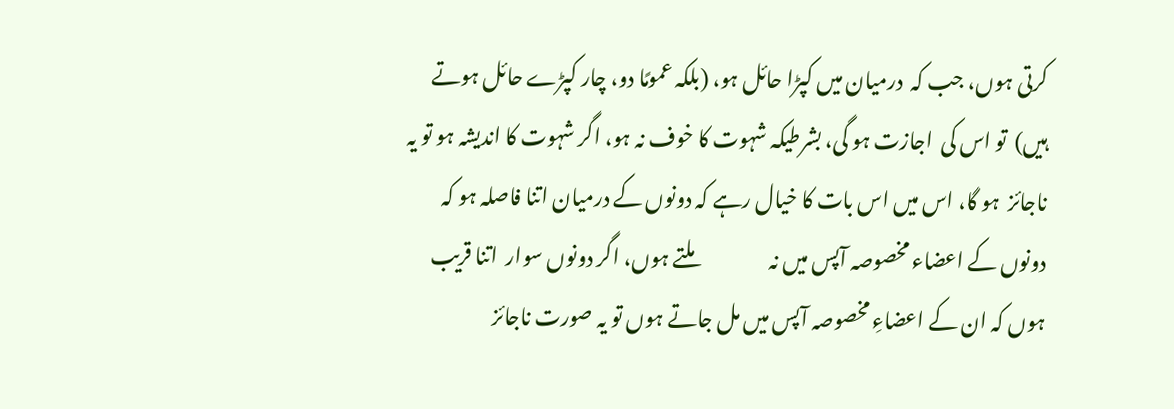کرتی ہوں، جب کہ  درمیان میں کپڑا حائل ہو، (بلکہ عمومًا دو، چار کپڑے حائل ہوتے ہیں)  تو اس کی  اجازت ہو گی، بشرطیکہ شہوت کا خوف نہ ہو، اگر شہوت کا اندیشہ ہو تو یہ ناجائز  ہو گا، اس میں اس بات کا خیال رہے کہ دونوں کے درمیان اتنا فاصلہ ہو کہ دونوں کے اعضاء مخصوصہ آپس میں نہ                   ملتے ہوں، اگر دونوں سوار  اتنا قریب ہوں کہ ان کے اعضاءِ مخصوصہ آپس میں مل جاتے ہوں تو یہ صورت ناجائز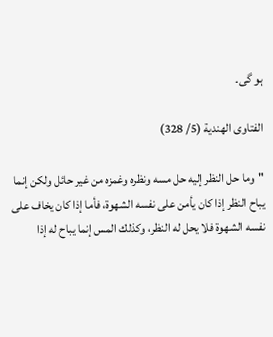ہو گی۔

الفتاوى الهندية (5/ 328)

"وما حل النظر إليه حل مسه ونظره وغمزه من غير حائل ولكن إنما يباح النظر إذا كان يأمن على نفسه الشهوة، فأما إذا كان يخاف على نفسه الشهوة فلا يحل له النظر، وكذلك المس إنما يباح له إذا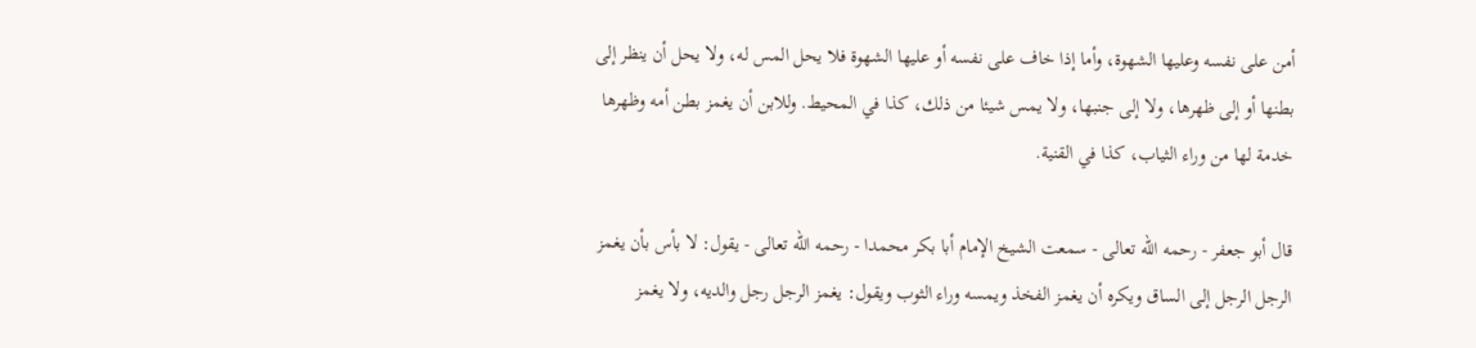أمن على نفسه وعليها الشهوة، وأما إذا خاف على نفسه أو عليها الشهوة فلا يحل المس له، ولا يحل أن ينظر إلى بطنها أو إلى ظهرها، ولا إلى جنبها، ولا يمس شيئا من ذلك، كذا في المحيط. وللابن أن يغمز بطن أمه وظهرها خدمة لها من وراء الثياب، كذا في القنية.

قال أبو جعفر - رحمه الله تعالى - سمعت الشيخ الإمام أبا بكر محمدا - رحمه الله تعالى - يقول: لا بأس بأن يغمز الرجل الرجل إلى الساق ويكره أن يغمز الفخذ ويمسه وراء الثوب ويقول: يغمز الرجل رجل والديه، ولا يغمز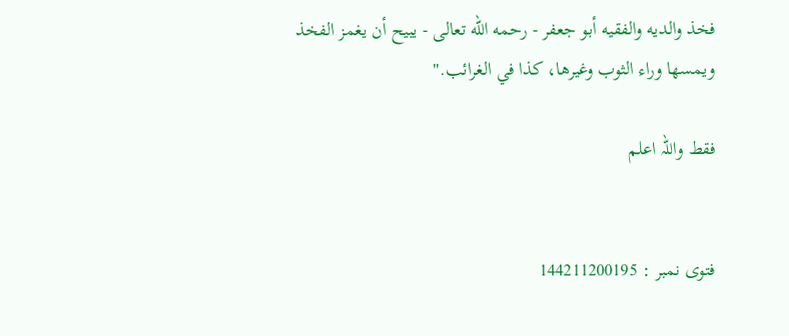فخذ والديه والفقيه أبو جعفر - رحمه الله تعالى - يبيح أن يغمز الفخذ ويمسها وراء الثوب وغيرها، كذا في الغرائب."

فقط واللہ اعلم


فتوی نمبر : 144211200195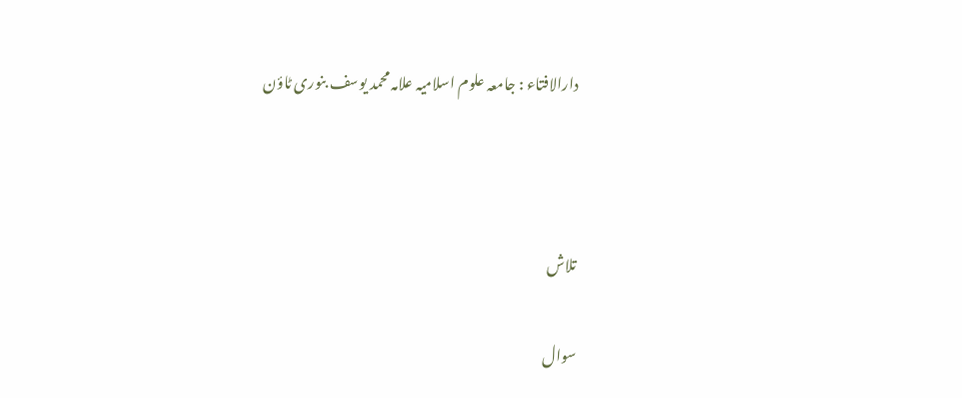دارالافتاء : جامعہ علوم اسلامیہ علامہ محمد یوسف بنوری ٹاؤن



تلاش

سوال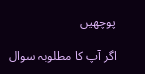پوچھیں

اگر آپ کا مطلوبہ سوال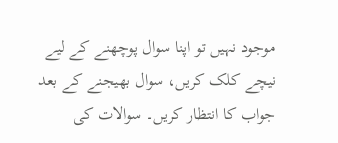موجود نہیں تو اپنا سوال پوچھنے کے لیے نیچے کلک کریں، سوال بھیجنے کے بعد جواب کا انتظار کریں۔ سوالات کی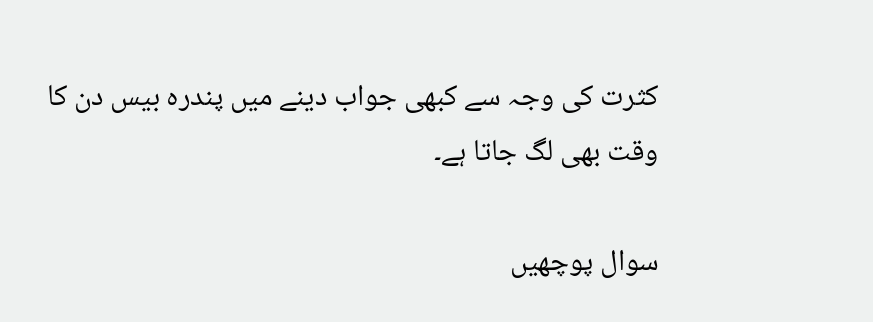کثرت کی وجہ سے کبھی جواب دینے میں پندرہ بیس دن کا وقت بھی لگ جاتا ہے۔

سوال پوچھیں